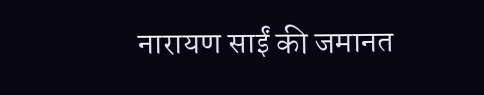नारायण साईं की जमानत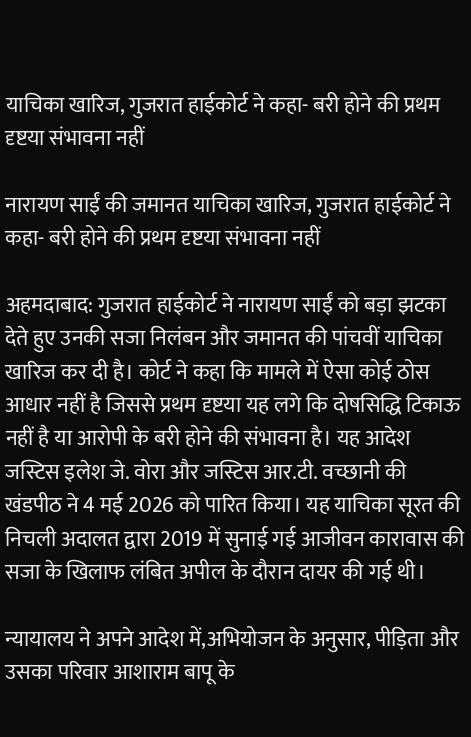याचिका खारिज, गुजरात हाईकोर्ट ने कहा- बरी होने की प्रथम दृष्टया संभावना नहीं

नारायण साईं की जमानत याचिका खारिज, गुजरात हाईकोर्ट ने कहा- बरी होने की प्रथम दृष्टया संभावना नहीं

अहमदाबाद: गुजरात हाईकोर्ट ने नारायण साईं को बड़ा झटका देते हुए उनकी सजा निलंबन और जमानत की पांचवीं याचिका खारिज कर दी है। कोर्ट ने कहा कि मामले में ऐसा कोई ठोस आधार नहीं है जिससे प्रथम दृष्टया यह लगे कि दोषसिद्धि टिकाऊ नहीं है या आरोपी के बरी होने की संभावना है। यह आदेश जस्टिस इलेश जे. वोरा और जस्टिस आर.टी. वच्छानी की खंडपीठ ने 4 मई 2026 को पारित किया। यह याचिका सूरत की निचली अदालत द्वारा 2019 में सुनाई गई आजीवन कारावास की सजा के खिलाफ लंबित अपील के दौरान दायर की गई थी।

न्यायालय ने अपने आदेश में,अभियोजन के अनुसार, पीड़िता और उसका परिवार आशाराम बापू के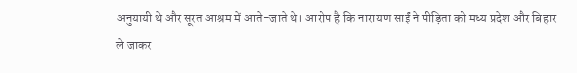अनुयायी थे और सूरत आश्रम में आते-जाते थे। आरोप है कि नारायण साईं ने पीड़िता को मध्य प्रदेश और बिहार ले जाकर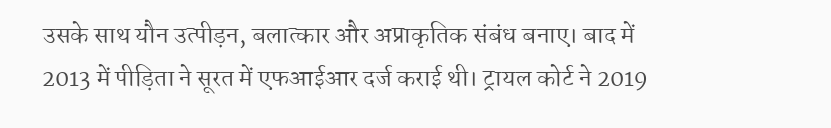उसके साथ यौन उत्पीड़न, बलात्कार और अप्राकृतिक संबंध बनाए। बाद में 2013 में पीड़िता ने सूरत में एफआईआर दर्ज कराई थी। ट्रायल कोर्ट ने 2019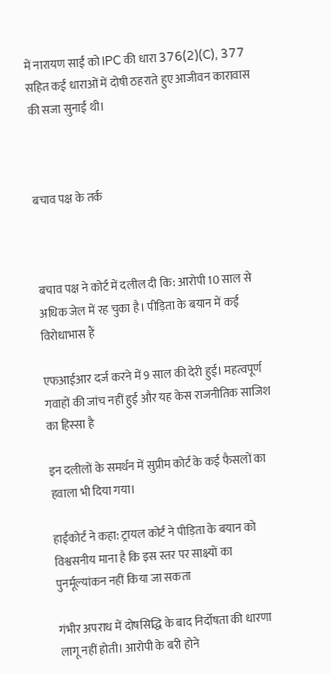में नारायण साईं को IPC की धारा 376(2)(C), 377 सहित कई धाराओं में दोषी ठहराते हुए आजीवन कारावास की सजा सुनाई थी।



बचाव पक्ष के तर्क



बचाव पक्ष ने कोर्ट में दलील दी कि: आरोपी 10 साल से अधिक जेल में रह चुका है। पीड़िता के बयान में कई विरोधाभास हैं

एफआईआर दर्ज करने में 9 साल की देरी हुई। महत्वपूर्ण गवाहों की जांच नहीं हुई और यह केस राजनीतिक साजिश का हिस्सा है

इन दलीलों के समर्थन में सुप्रीम कोर्ट के कई फैसलों का हवाला भी दिया गया।

हाईकोर्ट ने कहा: ट्रायल कोर्ट ने पीड़िता के बयान को विश्वसनीय माना है कि इस स्तर पर साक्ष्यों का पुनर्मूल्यांकन नहीं किया जा सकता

गंभीर अपराध में दोषसिद्धि के बाद निर्दोषता की धारणा लागू नहीं होती। आरोपी के बरी होने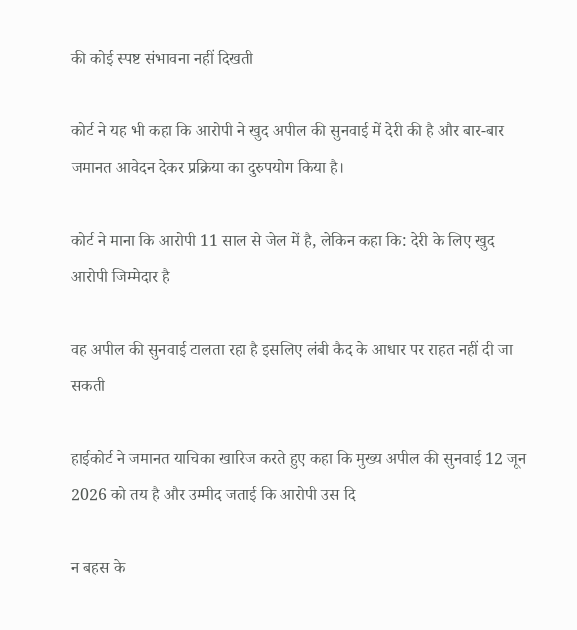की कोई स्पष्ट संभावना नहीं दिखती

कोर्ट ने यह भी कहा कि आरोपी ने खुद अपील की सुनवाई में देरी की है और बार-बार जमानत आवेदन देकर प्रक्रिया का दुरुपयोग किया है।

कोर्ट ने माना कि आरोपी 11 साल से जेल में है, लेकिन कहा कि: देरी के लिए खुद आरोपी जिम्मेदार है

वह अपील की सुनवाई टालता रहा है इसलिए लंबी कैद के आधार पर राहत नहीं दी जा सकती

हाईकोर्ट ने जमानत याचिका खारिज करते हुए कहा कि मुख्य अपील की सुनवाई 12 जून 2026 को तय है और उम्मीद जताई कि आरोपी उस दि

न बहस के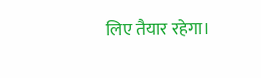लिए तैयार रहेगा।